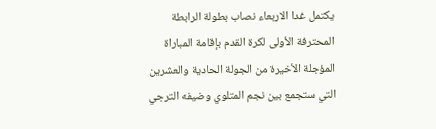يكتمل غدا الاربعاء نصاب بطولة الرابطة المحترفة الأولى لكرة القدم بإقامة المباراة المؤجلة الأخيرة من الجولة الحادية والعشرين التي ستجمع بين نجم المتلوي وضيفه الترجي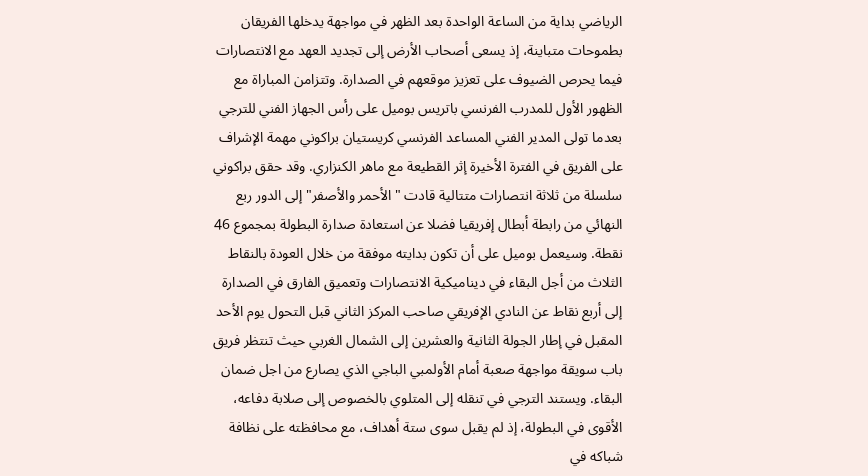الرياضي بداية من الساعة الواحدة بعد الظهر في مواجهة يدخلها الفريقان بطموحات متباينة، إذ يسعى أصحاب الأرض إلى تجديد العهد مع الانتصارات فيما يحرص الضيوف على تعزيز موقعهم في الصدارة. وتتزامن المباراة مع الظهور الأول للمدرب الفرنسي باتريس بوميل على رأس الجهاز الفني للترجي بعدما تولى المدير الفني المساعد الفرنسي كريستيان براكوني مهمة الإشراف على الفريق في الفترة الأخيرة إثر القطيعة مع ماهر الكنزاري. وقد حقق براكوني سلسلة من ثلاثة انتصارات متتالية قادت "الأحمر والأصفر" إلى الدور ربع النهائي من رابطة أبطال إفريقيا فضلا عن استعادة صدارة البطولة بمجموع 46 نقطة. وسيعمل بوميل على أن تكون بدايته موفقة من خلال العودة بالنقاط الثلاث من أجل البقاء في ديناميكية الانتصارات وتعميق الفارق في الصدارة إلى أربع نقاط عن النادي الإفريقي صاحب المركز الثاني قبل التحول يوم الأحد المقبل في إطار الجولة الثانية والعشرين إلى الشمال الغربي حيث تنتظر فريق باب سويقة مواجهة صعبة أمام الأولمبي الباجي الذي يصارع من اجل ضمان البقاء. ويستند الترجي في تنقله إلى المتلوي بالخصوص إلى صلابة دفاعه، الأقوى في البطولة، إذ لم يقبل سوى ستة أهداف، مع محافظته على نظافة شباكه في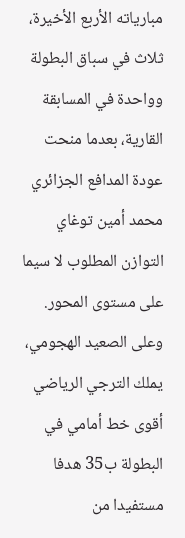مبارياته الأربع الأخيرة، ثلاث في سباق البطولة وواحدة في المسابقة القارية، بعدما منحت عودة المدافع الجزائري محمد أمين توغاي التوازن المطلوب لا سيما على مستوى المحور. وعلى الصعيد الهجومي، يملك الترجي الرياضي أقوى خط أمامي في البطولة ب35 هدفا مستفيدا من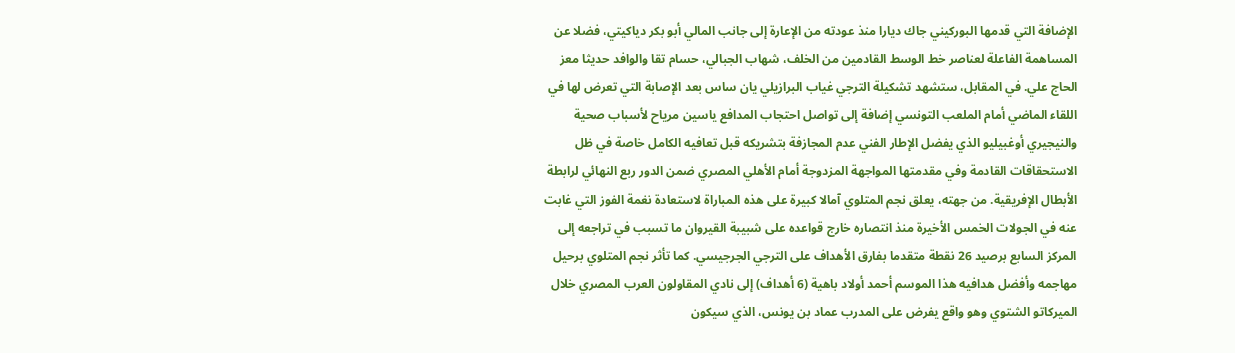الإضافة التي قدمها البوركيني جاك ديارا منذ عودته من الإعارة إلى جانب المالي أبو بكر دياكيتي، فضلا عن المساهمة الفاعلة لعناصر خط الوسط القادمين من الخلف، شهاب الجبالي، حسام تقا والوافد حديثا معز الحاج علي. في المقابل، ستشهد تشكيلة الترجي غياب البرازيلي يان ساس بعد الإصابة التي تعرض لها في اللقاء الماضي أمام الملعب التونسي إضافة إلى تواصل احتجاب المدافع ياسين مرياح لأسباب صحية والنيجيري أوغبيليو الذي يفضل الإطار الفني عدم المجازفة بتشريكه قبل تعافيه الكامل خاصة في ظل الاستحقاقات القادمة وفي مقدمتها المواجهة المزدوجة أمام الأهلي المصري ضمن الدور ربع النهائي لرابطة الأبطال الإفريقية. من جهته، يعلق نجم المتلوي آمالا كبيرة على هذه المباراة لاستعادة نغمة الفوز التي غابت عنه في الجولات الخمس الأخيرة منذ انتصاره خارج قواعده على شبيبة القيروان ما تسبب في تراجعه إلى المركز السابع برصيد 26 نقطة متقدما بفارق الأهداف على الترجي الجرجيسي. كما تأثر نجم المتلوي برحيل مهاجمه وأفضل هدافيه هذا الموسم أحمد أولاد باهية (6 أهداف) إلى نادي المقاولون العرب المصري خلال الميركاتو الشتوي وهو واقع يفرض على المدرب عماد بن يونس، الذي سيكون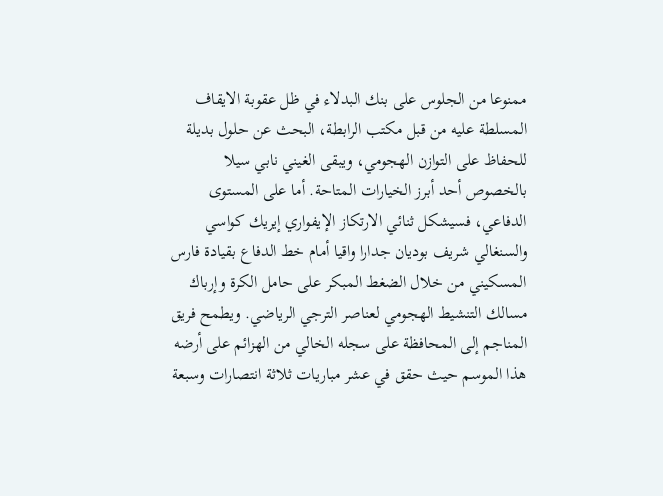ممنوعا من الجلوس على بنك البدلاء في ظل عقوبة الايقاف المسلطة عليه من قبل مكتب الرابطة، البحث عن حلول بديلة للحفاظ على التوازن الهجومي، ويبقى الغيني نابي سيلا بالخصوص أحد أبرز الخيارات المتاحة. أما على المستوى الدفاعي، فسيشكل ثنائي الارتكاز الإيفواري إيريك كواسي والسنغالي شريف بوديان جدارا واقيا أمام خط الدفاع بقيادة فارس المسكيني من خلال الضغط المبكر على حامل الكرة وإرباك مسالك التنشيط الهجومي لعناصر الترجي الرياضي. ويطمح فريق المناجم إلى المحافظة على سجله الخالي من الهزائم على أرضه هذا الموسم حيث حقق في عشر مباريات ثلاثة انتصارات وسبعة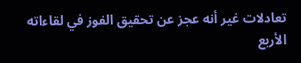تعادلات غير أنه عجز عن تحقيق الفوز في لقاءاته الأربع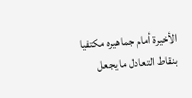الأخيرة أمام جماهيره مكتفيا بنقاط التعادل ما يجعل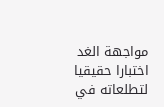مواجهة الغد اختبارا حقيقيا لتطلعاته في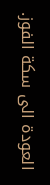العودة الى سكة الفوز.